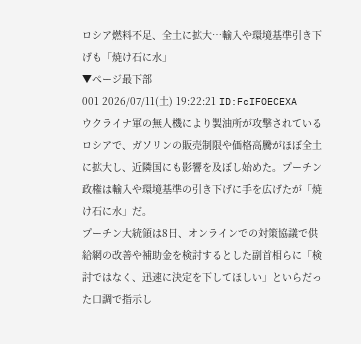ロシア燃料不足、全土に拡大…輸入や環境基準引き下げも「焼け石に水」
▼ページ最下部
001 2026/07/11(土) 19:22:21 ID:FcIFOECEXA
ウクライナ軍の無人機により製油所が攻撃されているロシアで、ガソリンの販売制限や価格高騰がほぼ全土に拡大し、近隣国にも影響を及ぼし始めた。プーチン政権は輸入や環境基準の引き下げに手を広げたが「焼け石に水」だ。
プーチン大統領は8日、オンラインでの対策協議で供給網の改善や補助金を検討するとした副首相らに「検討ではなく、迅速に決定を下してほしい」といらだった口調で指示し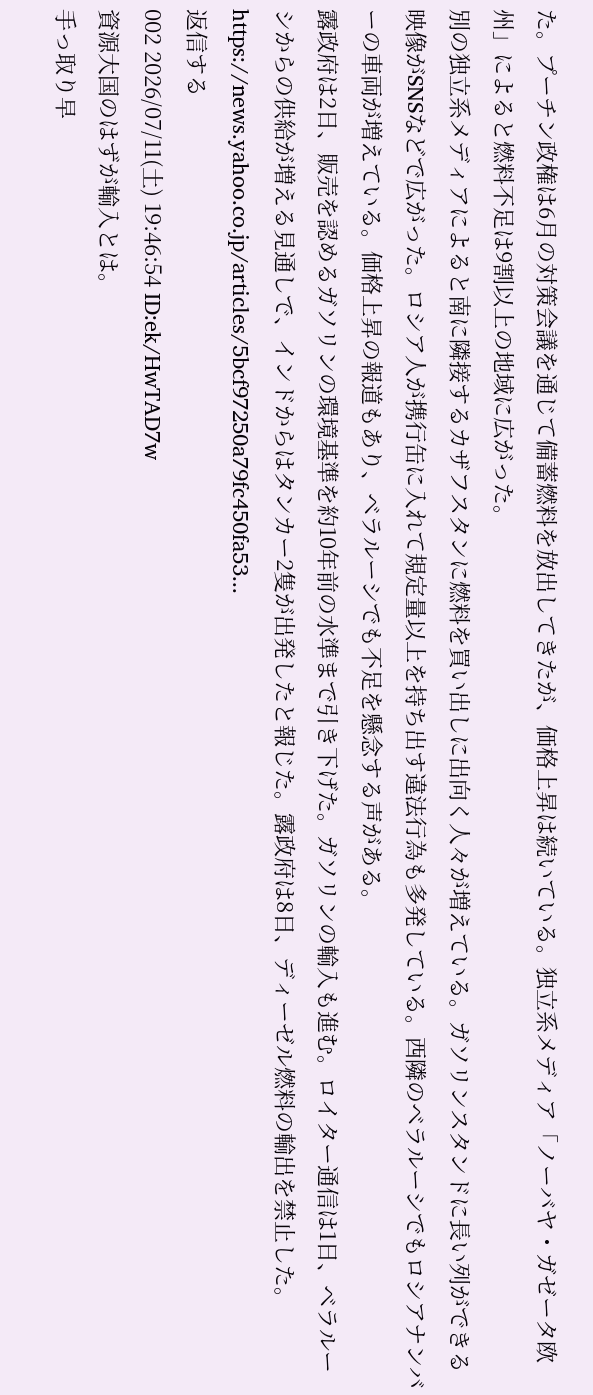た。プーチン政権は6月の対策会議を通じて備蓄燃料を放出してきたが、価格上昇は続いている。独立系メディア「ノーバヤ・ガゼータ欧州」によると燃料不足は9割以上の地域に広がった。
別の独立系メディアによると南に隣接するカザフスタンに燃料を買い出しに出向く人々が増えている。ガソリンスタンドに長い列ができる映像がSNSなどで広がった。ロシア人が携行缶に入れて規定量以上を持ち出す違法行為も多発している。西隣のベラルーシでもロシアナンバーの車両が増えている。価格上昇の報道もあり、ベラルーシでも不足を懸念する声がある。
露政府は2日、販売を認めるガソリンの環境基準を約10年前の水準まで引き下げた。ガソリンの輸入も進む。ロイター通信は1日、ベラルーシからの供給が増える見通しで、インドからはタンカー2隻が出発したと報じた。露政府は8日、ディーゼル燃料の輸出を禁止した。
https://news.yahoo.co.jp/articles/5bcf97250a79fc450fa53...
返信する
002 2026/07/11(土) 19:46:54 ID:ek/HwTAD7w
資源大国のはずが輸入とは。
手っ取り早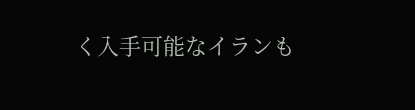く入手可能なイランも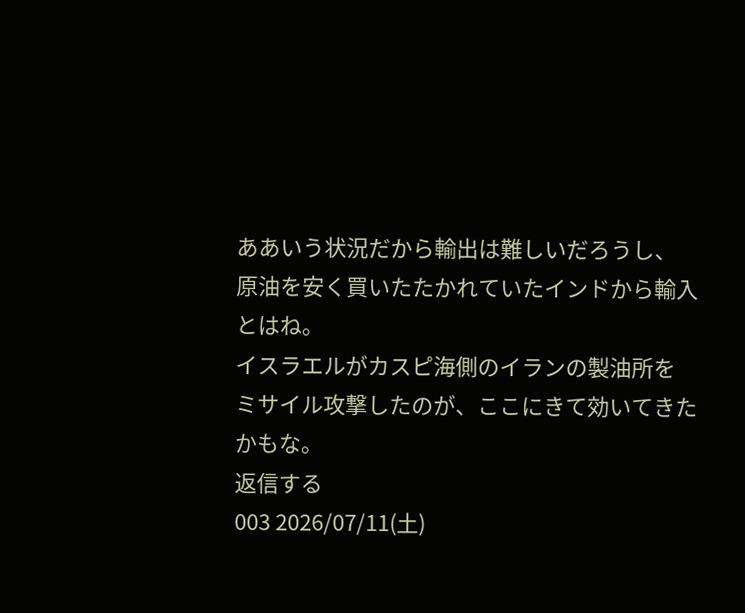ああいう状況だから輸出は難しいだろうし、
原油を安く買いたたかれていたインドから輸入とはね。
イスラエルがカスピ海側のイランの製油所を
ミサイル攻撃したのが、ここにきて効いてきたかもな。
返信する
003 2026/07/11(土)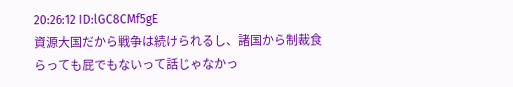20:26:12 ID:lGC8CMf5gE
資源大国だから戦争は続けられるし、諸国から制裁食らっても屁でもないって話じゃなかっ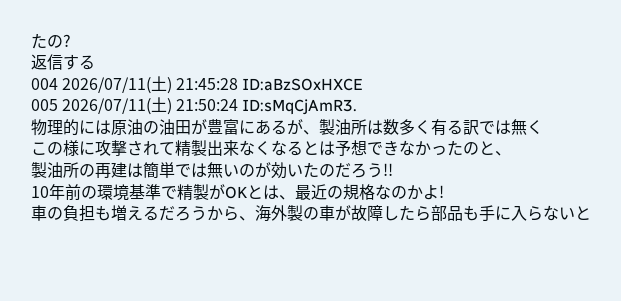たの?
返信する
004 2026/07/11(土) 21:45:28 ID:aBzSOxHXCE
005 2026/07/11(土) 21:50:24 ID:sMqCjAmR3.
物理的には原油の油田が豊富にあるが、製油所は数多く有る訳では無く
この様に攻撃されて精製出来なくなるとは予想できなかったのと、
製油所の再建は簡単では無いのが効いたのだろう!!
10年前の環境基準で精製がOKとは、最近の規格なのかよ!
車の負担も増えるだろうから、海外製の車が故障したら部品も手に入らないと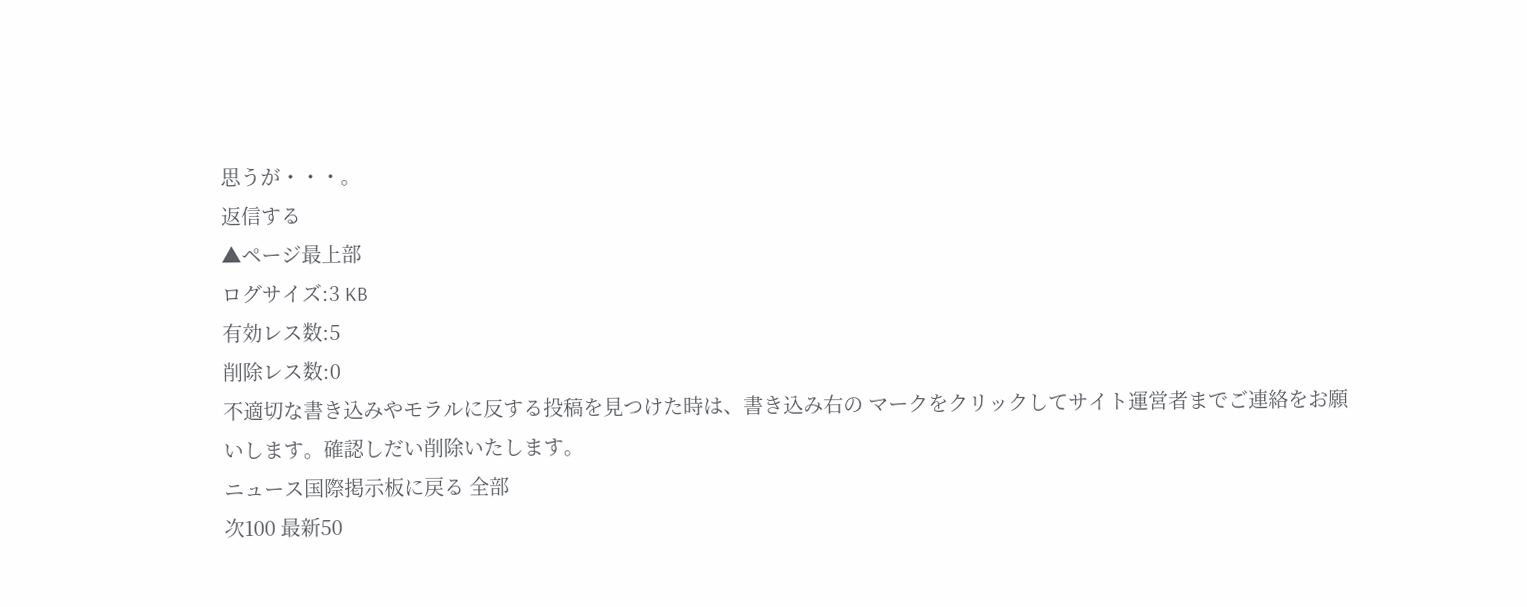思うが・・・。
返信する
▲ページ最上部
ログサイズ:3 KB
有効レス数:5
削除レス数:0
不適切な書き込みやモラルに反する投稿を見つけた時は、書き込み右の マークをクリックしてサイト運営者までご連絡をお願いします。確認しだい削除いたします。
ニュース国際掲示板に戻る 全部
次100 最新50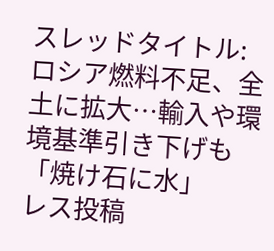スレッドタイトル:ロシア燃料不足、全土に拡大…輸入や環境基準引き下げも「焼け石に水」
レス投稿